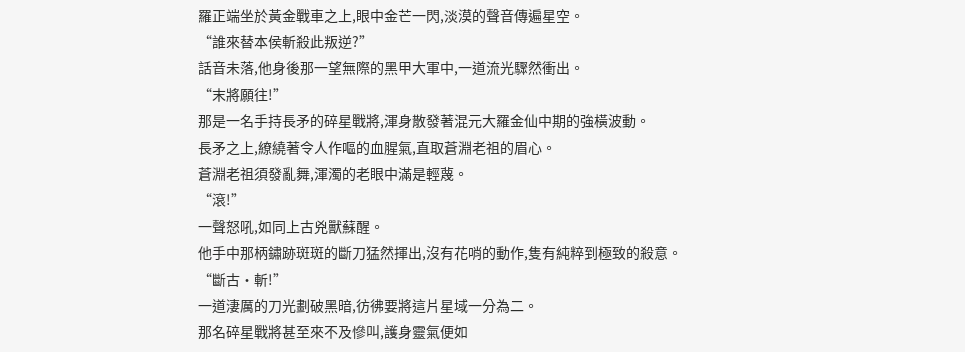羅正端坐於黃金戰車之上,眼中金芒一閃,淡漠的聲音傳遍星空。
“誰來替本侯斬殺此叛逆?”
話音未落,他身後那一望無際的黑甲大軍中,一道流光驟然衝出。
“末將願往!”
那是一名手持長矛的碎星戰將,渾身散發著混元大羅金仙中期的強橫波動。
長矛之上,繚繞著令人作嘔的血腥氣,直取蒼淵老祖的眉心。
蒼淵老祖須發亂舞,渾濁的老眼中滿是輕蔑。
“滾!”
一聲怒吼,如同上古兇獸蘇醒。
他手中那柄鏽跡斑斑的斷刀猛然揮出,沒有花哨的動作,隻有純粹到極致的殺意。
“斷古·斬!”
一道淒厲的刀光劃破黑暗,彷彿要將這片星域一分為二。
那名碎星戰將甚至來不及慘叫,護身靈氣便如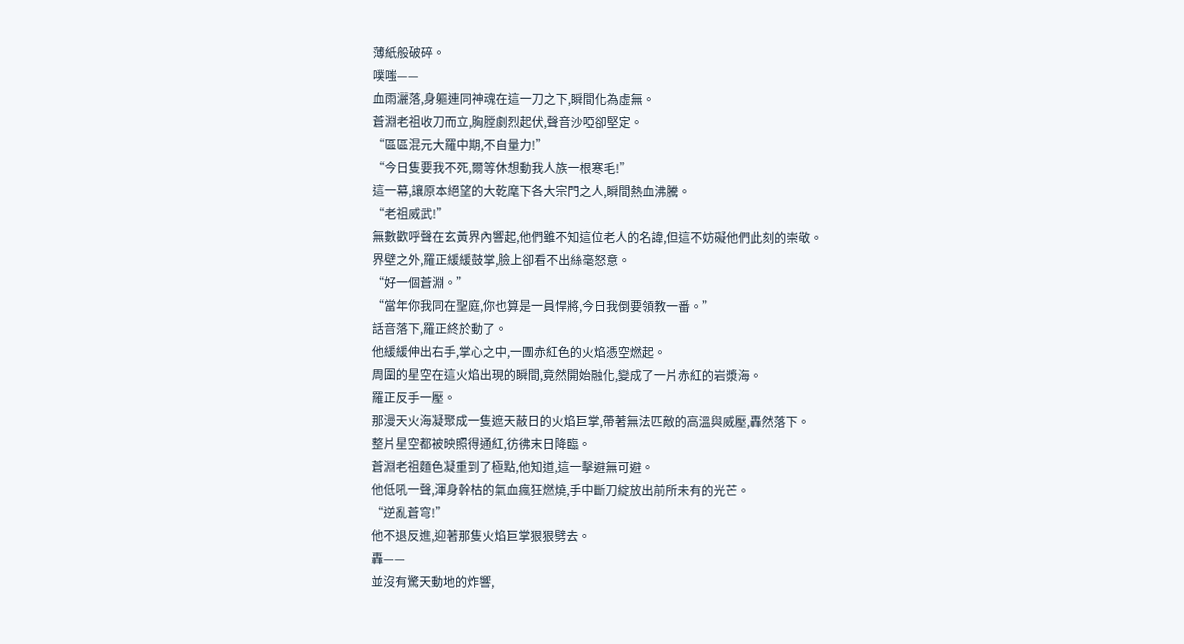薄紙般破碎。
噗嗤——
血雨灑落,身軀連同神魂在這一刀之下,瞬間化為虛無。
蒼淵老祖收刀而立,胸膛劇烈起伏,聲音沙啞卻堅定。
“區區混元大羅中期,不自量力!”
“今日隻要我不死,爾等休想動我人族一根寒毛!”
這一幕,讓原本絕望的大乾麾下各大宗門之人,瞬間熱血沸騰。
“老祖威武!”
無數歡呼聲在玄黃界內響起,他們雖不知這位老人的名諱,但這不妨礙他們此刻的崇敬。
界壁之外,羅正緩緩鼓掌,臉上卻看不出絲毫怒意。
“好一個蒼淵。”
“當年你我同在聖庭,你也算是一員悍將,今日我倒要領教一番。”
話音落下,羅正終於動了。
他緩緩伸出右手,掌心之中,一團赤紅色的火焰憑空燃起。
周圍的星空在這火焰出現的瞬間,竟然開始融化,變成了一片赤紅的岩漿海。
羅正反手一壓。
那漫天火海凝聚成一隻遮天蔽日的火焰巨掌,帶著無法匹敵的高溫與威壓,轟然落下。
整片星空都被映照得通紅,彷彿末日降臨。
蒼淵老祖麵色凝重到了極點,他知道,這一擊避無可避。
他低吼一聲,渾身幹枯的氣血瘋狂燃燒,手中斷刀綻放出前所未有的光芒。
“逆亂蒼穹!”
他不退反進,迎著那隻火焰巨掌狠狠劈去。
轟——
並沒有驚天動地的炸響,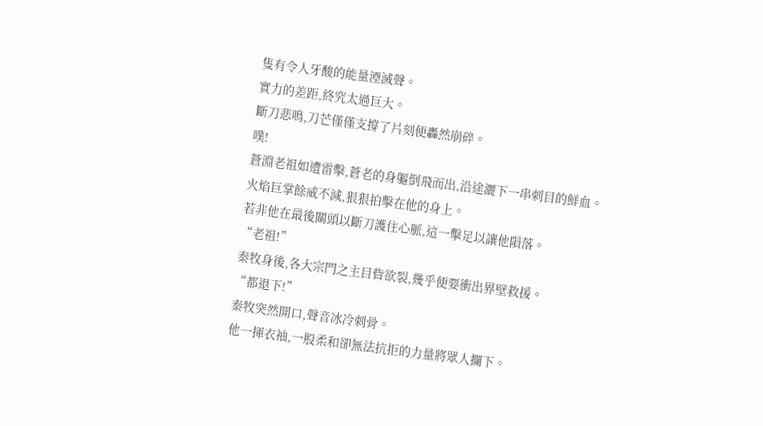隻有令人牙酸的能量湮滅聲。
實力的差距,終究太過巨大。
斷刀悲鳴,刀芒僅僅支撐了片刻便轟然崩碎。
噗!
蒼淵老祖如遭雷擊,蒼老的身軀倒飛而出,沿途灑下一串刺目的鮮血。
火焰巨掌餘威不減,狠狠拍擊在他的身上。
若非他在最後關頭以斷刀護住心脈,這一擊足以讓他隕落。
“老祖!”
秦牧身後,各大宗門之主目眥欲裂,幾乎便要衝出界壁救援。
“都退下!”
秦牧突然開口,聲音冰冷刺骨。
他一揮衣袖,一股柔和卻無法抗拒的力量將眾人攔下。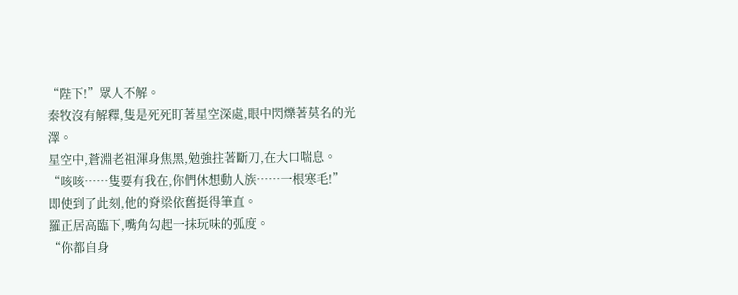“陛下!”眾人不解。
秦牧沒有解釋,隻是死死盯著星空深處,眼中閃爍著莫名的光澤。
星空中,蒼淵老祖渾身焦黑,勉強拄著斷刀,在大口喘息。
“咳咳……隻要有我在,你們休想動人族……一根寒毛!”
即使到了此刻,他的脊梁依舊挺得筆直。
羅正居高臨下,嘴角勾起一抹玩味的弧度。
“你都自身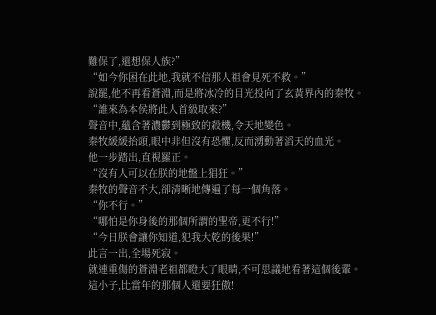難保了,還想保人族?”
“如今你困在此地,我就不信那人祖會見死不救。”
說罷,他不再看蒼淵,而是將冰冷的目光投向了玄黃界內的秦牧。
“誰來為本侯將此人首級取來?”
聲音中,蘊含著濃鬱到極致的殺機,令天地變色。
秦牧緩緩抬頭,眼中非但沒有恐懼,反而湧動著滔天的血光。
他一步踏出,直視羅正。
“沒有人可以在朕的地盤上猖狂。”
秦牧的聲音不大,卻清晰地傳遍了每一個角落。
“你不行。”
“哪怕是你身後的那個所謂的聖帝,更不行!”
“今日朕會讓你知道,犯我大乾的後果!”
此言一出,全場死寂。
就連重傷的蒼淵老祖都瞪大了眼睛,不可思議地看著這個後輩。
這小子,比當年的那個人還要狂傲!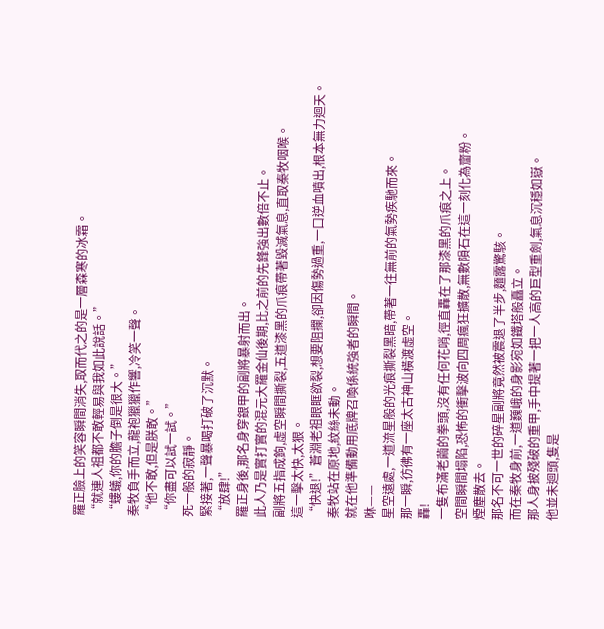羅正臉上的笑容瞬間消失,取而代之的是一層森寒的冰霜。
“就連人祖都不敢輕易與我如此說話。”
“螻蟻,你的膽子倒是很大。”
秦牧負手而立,龍袍獵獵作響,冷笑一聲。
“他不敢,但是朕敢。”
“你盡可以試一試。”
死一般的寂靜。
緊接著,一聲暴喝打破了沉默。
“放肆!”
羅正身後,那名身穿銀甲的副將暴射而出。
此人乃是實打實的混元大羅金仙後期,比之前的先鋒強出數倍不止。
副將五指成鉤,虛空瞬間撕裂,五道漆黑的爪痕帶著毀滅氣息,直取秦牧咽喉。
這一擊太快,太狠。
“快退!”蒼淵老祖眼眶欲裂,想要阻攔,卻因傷勢過重,一口逆血噴出,根本無力迴天。
秦牧站在原地,紋絲未動。
就在他準備動用底牌召喚係統強者的瞬間。
咻——
星空遠處,一道流星般的光痕撕裂黑暗,帶著一往無前的氣勢疾馳而來。
那一瞬,彷彿有一座太古神山橫渡虛空。
轟!
一隻布滿老繭的拳頭,沒有任何花哨,徑直轟在了那漆黑的爪痕之上。
空間瞬間塌陷,恐怖的衝擊波向四周瘋狂擴散,無數隕石在這一刻化為齏粉。
煙塵散去。
那名不可一世的碎星副將竟然被震退了半步,麵露驚駭。
而在秦牧身前,一道巍峨的身影宛如鐵塔般矗立。
那人身披殘破的重甲,手中提著一把一人高的巨型重劍,氣息沉穩如嶽。
他並未迴頭,隻是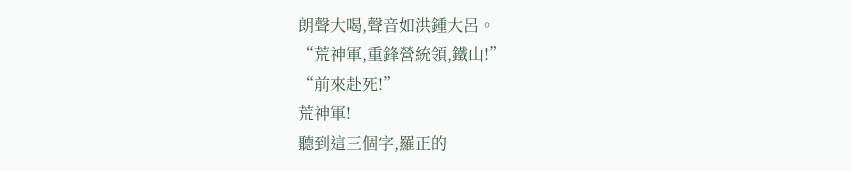朗聲大喝,聲音如洪鍾大呂。
“荒神軍,重鋒營統領,鐵山!”
“前來赴死!”
荒神軍!
聽到這三個字,羅正的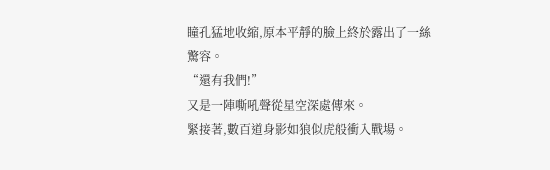瞳孔猛地收縮,原本平靜的臉上終於露出了一絲驚容。
“還有我們!”
又是一陣嘶吼聲從星空深處傳來。
緊接著,數百道身影如狼似虎般衝入戰場。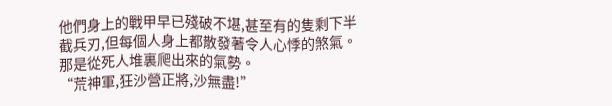他們身上的戰甲早已殘破不堪,甚至有的隻剩下半截兵刃,但每個人身上都散發著令人心悸的煞氣。
那是從死人堆裏爬出來的氣勢。
“荒神軍,狂沙營正將,沙無盡!”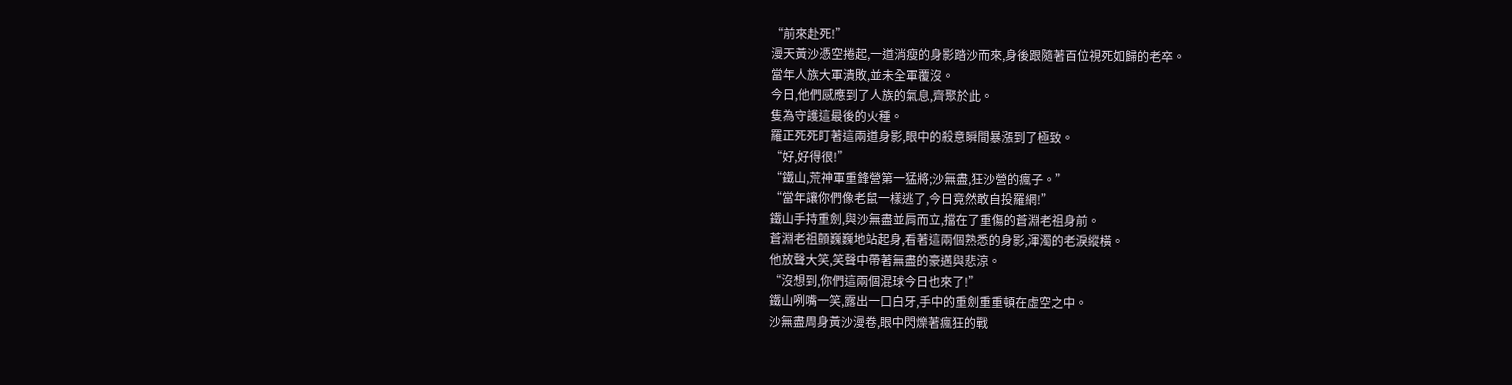“前來赴死!”
漫天黃沙憑空捲起,一道消瘦的身影踏沙而來,身後跟隨著百位視死如歸的老卒。
當年人族大軍潰敗,並未全軍覆沒。
今日,他們感應到了人族的氣息,齊聚於此。
隻為守護這最後的火種。
羅正死死盯著這兩道身影,眼中的殺意瞬間暴漲到了極致。
“好,好得很!”
“鐵山,荒神軍重鋒營第一猛將;沙無盡,狂沙營的瘋子。”
“當年讓你們像老鼠一樣逃了,今日竟然敢自投羅網!”
鐵山手持重劍,與沙無盡並肩而立,擋在了重傷的蒼淵老祖身前。
蒼淵老祖顫巍巍地站起身,看著這兩個熟悉的身影,渾濁的老淚縱橫。
他放聲大笑,笑聲中帶著無盡的豪邁與悲涼。
“沒想到,你們這兩個混球今日也來了!”
鐵山咧嘴一笑,露出一口白牙,手中的重劍重重頓在虛空之中。
沙無盡周身黃沙漫卷,眼中閃爍著瘋狂的戰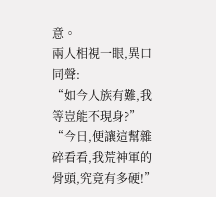意。
兩人相視一眼,異口同聲:
“如今人族有難,我等豈能不現身?”
“今日,便讓這幫雜碎看看,我荒神軍的骨頭,究竟有多硬!”